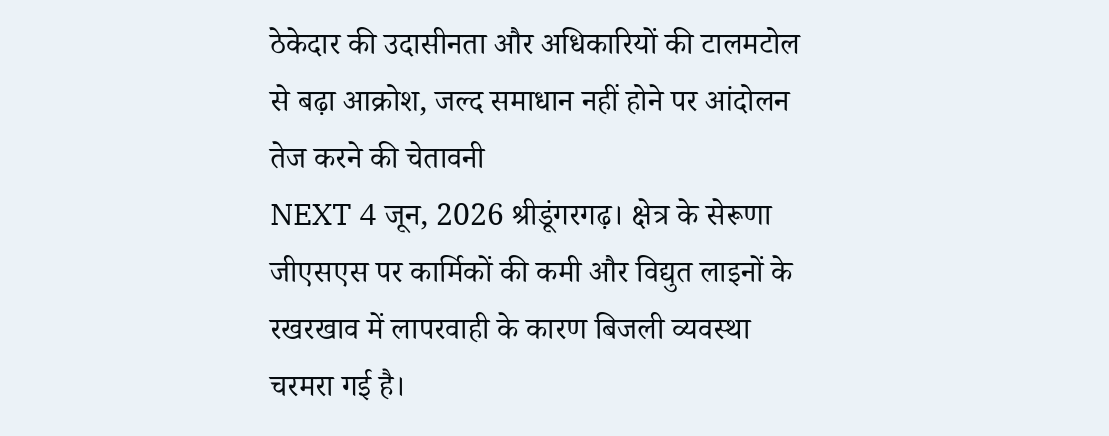ठेकेदार की उदासीनता और अधिकारियों की टालमटोल से बढ़ा आक्रोश, जल्द समाधान नहीं होने पर आंदोलन तेज करने की चेतावनी
NEXT 4 जून, 2026 श्रीडूंगरगढ़। क्षेत्र के सेरूणा जीएसएस पर कार्मिकों की कमी और विद्युत लाइनों के रखरखाव में लापरवाही के कारण बिजली व्यवस्था चरमरा गई है।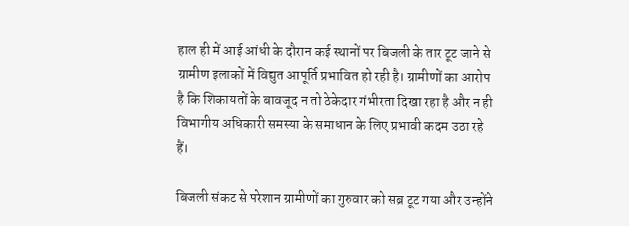हाल ही में आई आंधी के दौरान कई स्थानों पर बिजली के तार टूट जाने से ग्रामीण इलाकों में विद्युत आपूर्ति प्रभावित हो रही है। ग्रामीणों का आरोप है कि शिकायतों के बावजूद न तो ठेकेदार गंभीरता दिखा रहा है और न ही विभागीय अधिकारी समस्या के समाधान के लिए प्रभावी कदम उठा रहे हैं।

बिजली संकट से परेशान ग्रामीणों का गुरुवार को सब्र टूट गया और उन्होंने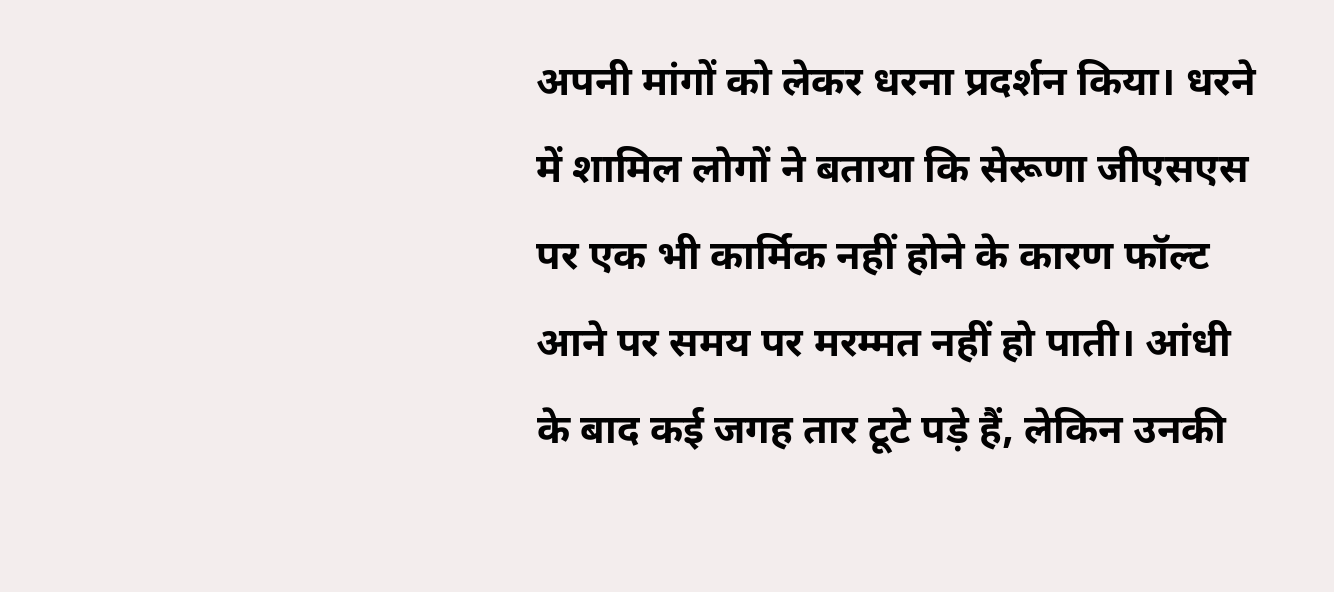अपनी मांगों को लेकर धरना प्रदर्शन किया। धरने में शामिल लोगों ने बताया कि सेरूणा जीएसएस पर एक भी कार्मिक नहीं होने के कारण फॉल्ट आने पर समय पर मरम्मत नहीं हो पाती। आंधी के बाद कई जगह तार टूटे पड़े हैं, लेकिन उनकी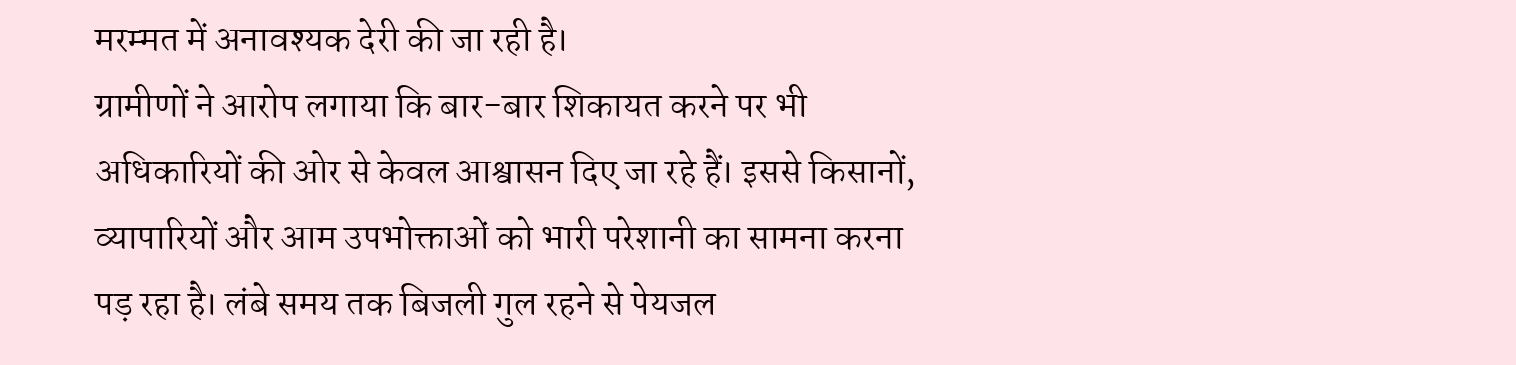मरम्मत में अनावश्यक देरी की जा रही है।
ग्रामीणों ने आरोप लगाया कि बार-बार शिकायत करने पर भी अधिकारियों की ओर से केवल आश्वासन दिए जा रहे हैं। इससे किसानों, व्यापारियों और आम उपभोक्ताओं को भारी परेशानी का सामना करना पड़ रहा है। लंबे समय तक बिजली गुल रहने से पेयजल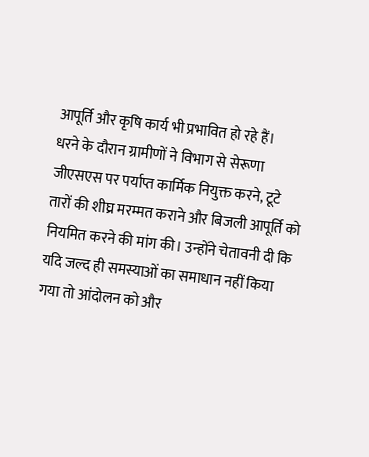आपूर्ति और कृषि कार्य भी प्रभावित हो रहे हैं।
धरने के दौरान ग्रामीणों ने विभाग से सेरूणा जीएसएस पर पर्याप्त कार्मिक नियुक्त करने, टूटे तारों की शीघ्र मरम्मत कराने और बिजली आपूर्ति को नियमित करने की मांग की। उन्होंने चेतावनी दी कि यदि जल्द ही समस्याओं का समाधान नहीं किया गया तो आंदोलन को और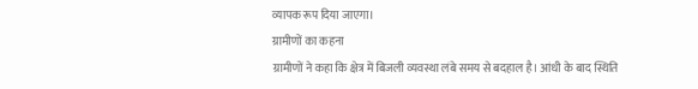व्यापक रूप दिया जाएगा।
ग्रामीणों का कहना
ग्रामीणों ने कहा कि क्षेत्र में बिजली व्यवस्था लंबे समय से बदहाल है। आंधी के बाद स्थिति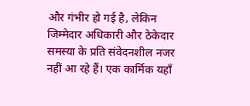और गंभीर हो गई है, लेकिन जिम्मेदार अधिकारी और ठेकेदार समस्या के प्रति संवेदनशील नजर नहीं आ रहे हैं। एक कार्मिक यहाँ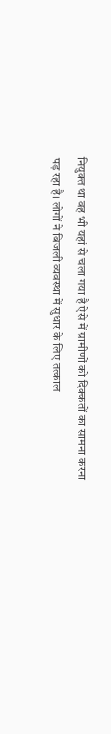नियुक्त था वह भी यहां से चला गया है ऐसे में ग्रामीणों को दिक्कतों का सामना करना पड़ रहा है। लोगों ने बिजली व्यवस्था में सुधार के लिए तत्काल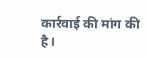कार्रवाई की मांग की है।